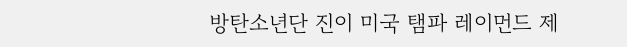방탄소년단 진이 미국 탬파 레이먼드 제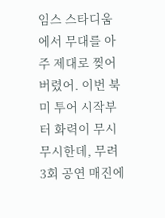임스 스타디움에서 무대를 아주 제대로 찢어버렸어. 이번 북미 투어 시작부터 화력이 무시무시한데, 무려 3회 공연 매진에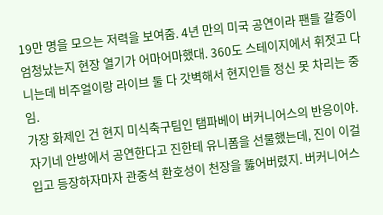19만 명을 모으는 저력을 보여줌. 4년 만의 미국 공연이라 팬들 갈증이 엄청났는지 현장 열기가 어마어마했대. 360도 스테이지에서 휘젓고 다니는데 비주얼이랑 라이브 둘 다 갓벽해서 현지인들 정신 못 차리는 중임.
가장 화제인 건 현지 미식축구팀인 탬파베이 버커니어스의 반응이야. 자기네 안방에서 공연한다고 진한테 유니폼을 선물했는데, 진이 이걸 입고 등장하자마자 관중석 환호성이 천장을 뚫어버렸지. 버커니어스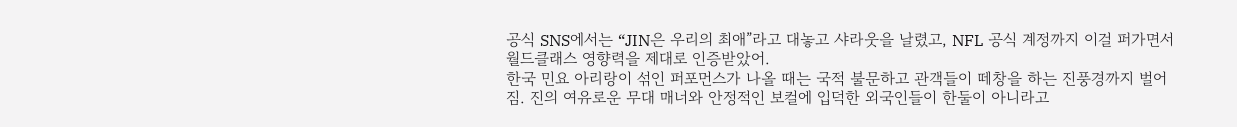공식 SNS에서는 “JIN은 우리의 최애”라고 대놓고 샤라웃을 날렸고, NFL 공식 계정까지 이걸 퍼가면서 월드클래스 영향력을 제대로 인증받았어.
한국 민요 아리랑이 섞인 퍼포먼스가 나올 때는 국적 불문하고 관객들이 떼창을 하는 진풍경까지 벌어짐. 진의 여유로운 무대 매너와 안정적인 보컬에 입덕한 외국인들이 한둘이 아니라고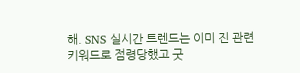해. SNS 실시간 트렌드는 이미 진 관련 키워드로 점령당했고 굿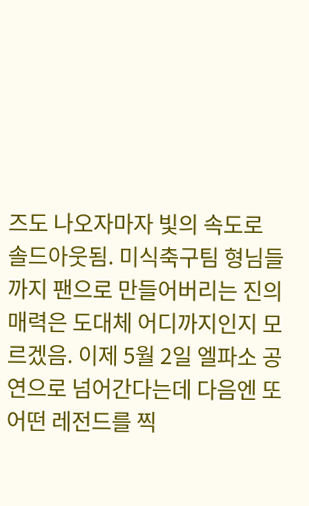즈도 나오자마자 빛의 속도로 솔드아웃됨. 미식축구팀 형님들까지 팬으로 만들어버리는 진의 매력은 도대체 어디까지인지 모르겠음. 이제 5월 2일 엘파소 공연으로 넘어간다는데 다음엔 또 어떤 레전드를 찍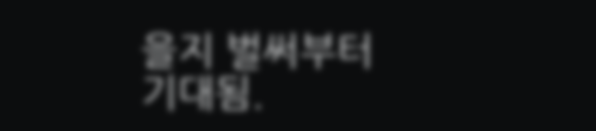을지 벌써부터 기대됨.